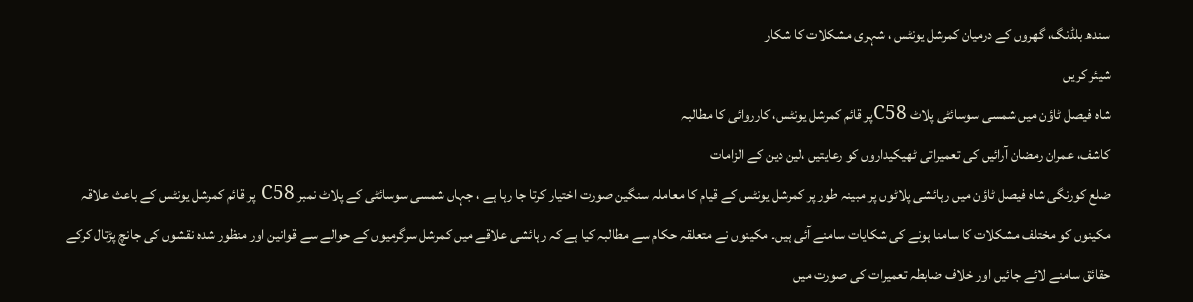سندھ بلڈنگ، گھروں کے درمیان کمرشل یونٹس ، شہری مشکلات کا شکار
شیئر کریں
شاہ فیصل ٹاؤن میں شمسی سوسائٹی پلاٹ C58پر قائم کمرشل یونٹس، کارروائی کا مطالبہ
کاشف، عمران رمضان آرائیں کی تعمیراتی ٹھیکیداروں کو رعایتیں ،لین دین کے الزامات
ضلع کورنگی شاہ فیصل ٹاؤن میں رہائشی پلاٹوں پر مبینہ طور پر کمرشل یونٹس کے قیام کا معاملہ سنگین صورت اختیار کرتا جا رہا ہے ، جہاں شمسی سوسائٹی کے پلاٹ نمبر C58 پر قائم کمرشل یونٹس کے باعث علاقہ مکینوں کو مختلف مشکلات کا سامنا ہونے کی شکایات سامنے آئی ہیں۔ مکینوں نے متعلقہ حکام سے مطالبہ کیا ہے کہ رہائشی علاقے میں کمرشل سرگرمیوں کے حوالے سے قوانین اور منظور شدہ نقشوں کی جانچ پڑتال کرکے حقائق سامنے لائے جائیں اور خلاف ضابطہ تعمیرات کی صورت میں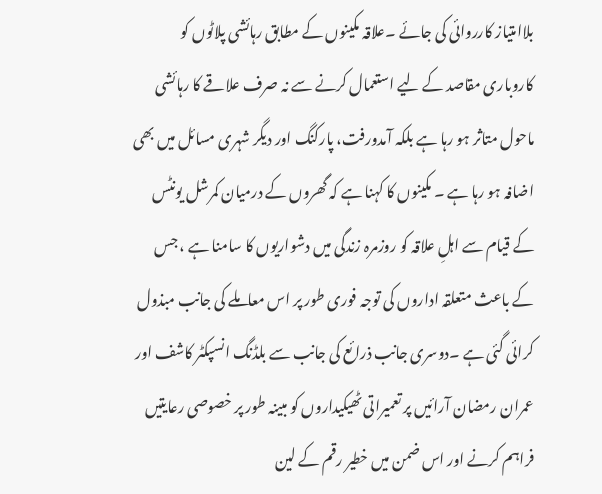بلاامتیاز کارروائی کی جائے ۔علاقہ مکینوں کے مطابق رہائشی پلاٹوں کو کاروباری مقاصد کے لیے استعمال کرنے سے نہ صرف علاقے کا رہائشی ماحول متاثر ہو رہا ہے بلکہ آمدورفت، پارکنگ اور دیگر شہری مسائل میں بھی اضافہ ہو رہا ہے ۔ مکینوں کا کہنا ہے کہ گھروں کے درمیان کمرشل یونٹس کے قیام سے اہلِ علاقہ کو روزمرہ زندگی میں دشواریوں کا سامنا ہے ، جس کے باعث متعلقہ اداروں کی توجہ فوری طور پر اس معاملے کی جانب مبذول کرائی گئی ہے ۔دوسری جانب ذرائع کی جانب سے بلڈنگ انسپکٹر کاشف اور عمران رمضان آرائیں پر تعمیراتی ٹھیکیداروں کو مبینہ طور پر خصوصی رعایتیں فراہم کرنے اور اس ضمن میں خطیر رقم کے لین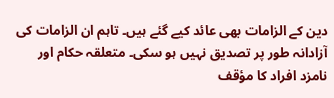دین کے الزامات بھی عائد کیے گئے ہیں۔ تاہم ان الزامات کی آزادانہ طور پر تصدیق نہیں ہو سکی۔ متعلقہ حکام اور نامزد افراد کا مؤقف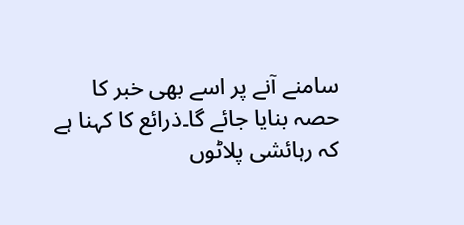سامنے آنے پر اسے بھی خبر کا حصہ بنایا جائے گا۔ذرائع کا کہنا ہے کہ رہائشی پلاٹوں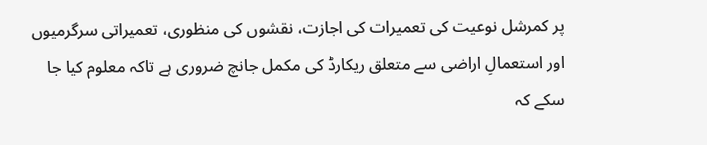پر کمرشل نوعیت کی تعمیرات کی اجازت، نقشوں کی منظوری، تعمیراتی سرگرمیوں اور استعمالِ اراضی سے متعلق ریکارڈ کی مکمل جانچ ضروری ہے تاکہ معلوم کیا جا سکے کہ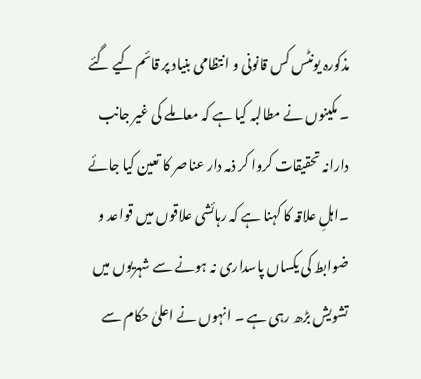مذکورہ یونٹس کس قانونی و انتظامی بنیاد پر قائم کیے گئے ۔ مکینوں نے مطالبہ کیا ہے کہ معاملے کی غیر جانب دارانہ تحقیقات کروا کر ذمہ دار عناصر کا تعین کیا جائے ۔اہلِ علاقہ کا کہنا ہے کہ رہائشی علاقوں میں قواعد و ضوابط کی یکساں پاسداری نہ ہونے سے شہریوں میں تشویش بڑھ رہی ہے ۔ انہوں نے اعلیٰ حکام سے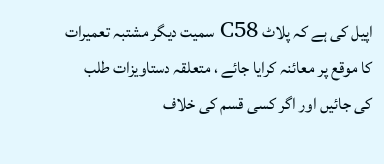اپیل کی ہے کہ پلاٹ C58 سمیت دیگر مشتبہ تعمیرات کا موقع پر معائنہ کرایا جائے ، متعلقہ دستاویزات طلب کی جائیں اور اگر کسی قسم کی خلاف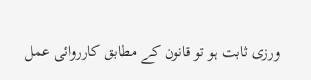ورزی ثابت ہو تو قانون کے مطابق کارروائی عمل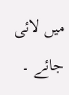میں لائی جائے ۔